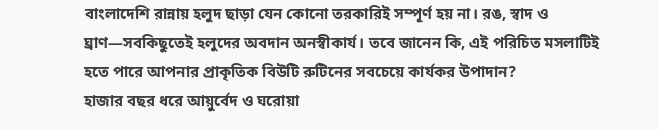বাংলাদেশি রান্নায় হলুদ ছাড়া যেন কোনো তরকারিই সম্পূর্ণ হয় না। রঙ, স্বাদ ও ঘ্রাণ—সবকিছুতেই হলুদের অবদান অনস্বীকার্য। তবে জানেন কি, এই পরিচিত মসলাটিই হতে পারে আপনার প্রাকৃতিক বিউটি রুটিনের সবচেয়ে কার্যকর উপাদান?
হাজার বছর ধরে আয়ুর্বেদ ও ঘরোয়া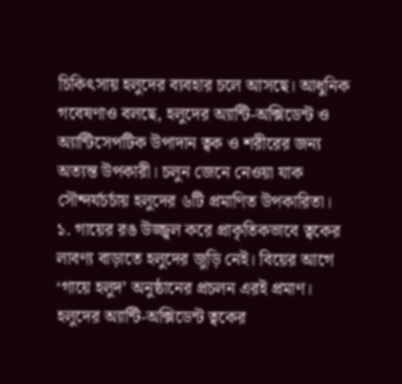চিকিৎসায় হলুদের ব্যবহার চলে আসছে। আধুনিক গবেষণাও বলছে, হলুদের অ্যান্টি-অক্সিডেন্ট ও অ্যান্টিসেপটিক উপাদান ত্বক ও শরীরের জন্য অত্যন্ত উপকারী। চলুন জেনে নেওয়া যাক সৌন্দর্যচর্চায় হলুদের ৬টি প্রমাণিত উপকারিতা।
১. গায়ের রঙ উজ্জ্বল করে প্রাকৃতিকভাবে ত্বকের লাবণ্য বাড়াতে হলুদের জুড়ি নেই। বিয়ের আগে ‘গায়ে হলুদ’ অনুষ্ঠানের প্রচলন এরই প্রমাণ। হলুদের অ্যান্টি-অক্সিডেন্ট ত্বকের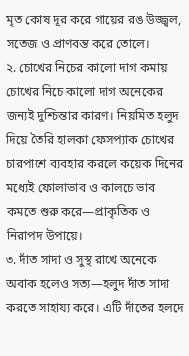মৃত কোষ দূর করে গায়ের রঙ উজ্জ্বল, সতেজ ও প্রাণবন্ত করে তোলে।
২. চোখের নিচের কালো দাগ কমায় চোখের নিচে কালো দাগ অনেকের জন্যই দুশ্চিন্তার কারণ। নিয়মিত হলুদ দিয়ে তৈরি হালকা ফেসপ্যাক চোখের চারপাশে ব্যবহার করলে কয়েক দিনের মধ্যেই ফোলাভাব ও কালচে ভাব কমতে শুরু করে—প্রাকৃতিক ও নিরাপদ উপায়ে।
৩. দাঁত সাদা ও সুস্থ রাখে অনেকে অবাক হলেও সত্য—হলুদ দাঁত সাদা করতে সাহায্য করে। এটি দাঁতের হলদে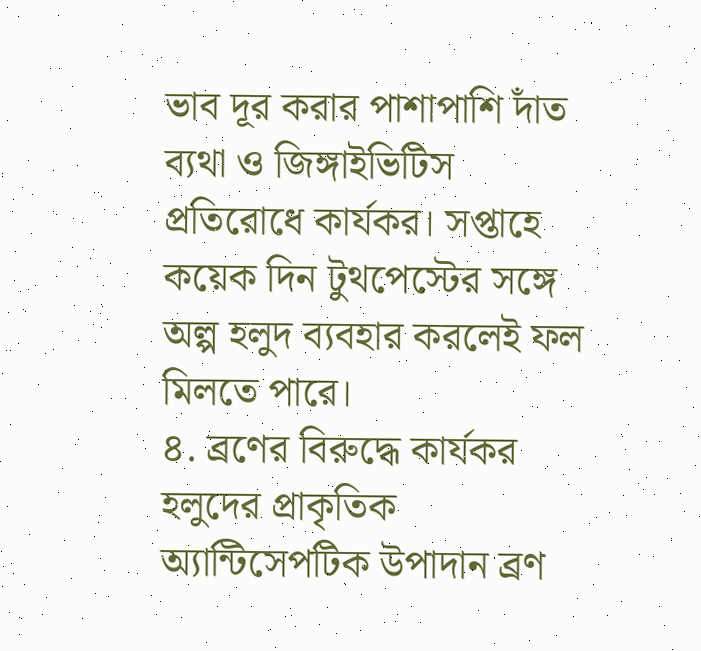ভাব দূর করার পাশাপাশি দাঁত ব্যথা ও জিঙ্গাইভিটিস প্রতিরোধে কার্যকর। সপ্তাহে কয়েক দিন টুথপেস্টের সঙ্গে অল্প হলুদ ব্যবহার করলেই ফল মিলতে পারে।
৪. ব্রণের বিরুদ্ধে কার্যকর হলুদের প্রাকৃতিক অ্যান্টিসেপটিক উপাদান ব্রণ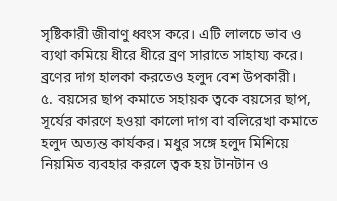সৃষ্টিকারী জীবাণু ধ্বংস করে। এটি লালচে ভাব ও ব্যথা কমিয়ে ধীরে ধীরে ব্রণ সারাতে সাহায্য করে। ব্রণের দাগ হালকা করতেও হলুদ বেশ উপকারী।
৫. বয়সের ছাপ কমাতে সহায়ক ত্বকে বয়সের ছাপ, সূর্যের কারণে হওয়া কালো দাগ বা বলিরেখা কমাতে হলুদ অত্যন্ত কার্যকর। মধুর সঙ্গে হলুদ মিশিয়ে নিয়মিত ব্যবহার করলে ত্বক হয় টানটান ও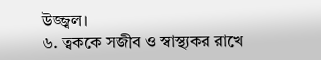উজ্জ্বল।
৬. ত্বককে সজীব ও স্বাস্থ্যকর রাখে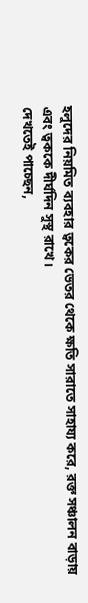হলুদের নিয়মিত ব্যবহার ত্বকের ভেতর থেকে ক্ষতি সারাতে সাহায্য করে, রক্ত সঞ্চালন বাড়ায় এবং ত্বককে দীর্ঘদিন সুস্থ রাখে।
দেখতেই পাচ্ছেন,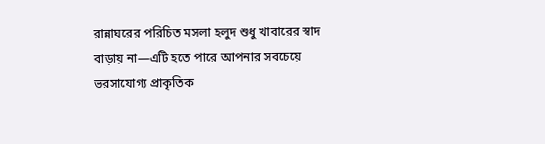রান্নাঘরের পরিচিত মসলা হলুদ শুধু খাবারের স্বাদ বাড়ায় না—এটি হতে পারে আপনার সবচেয়ে ভরসাযোগ্য প্রাকৃতিক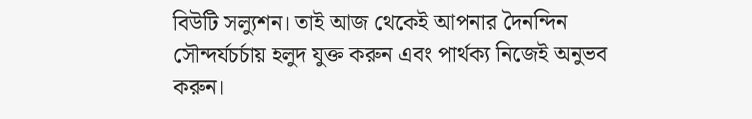বিউটি সল্যুশন। তাই আজ থেকেই আপনার দৈনন্দিন সৌন্দর্যচর্চায় হলুদ যুক্ত করুন এবং পার্থক্য নিজেই অনুভব করুন।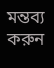মন্তব্য করুন